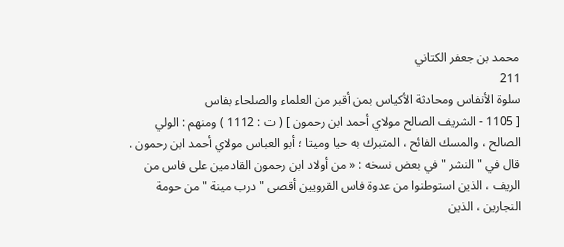محمد بن جعفر الكتاني
211
سلوة الأنفاس ومحادثة الأكياس بمن أقبر من العلماء والصلحاء بفاس
[ 1105 - الشريف الصالح مولاي أحمد ابن رحمون ] ( ت : 1112 ) ومنهم : الولي الصالح ، والمسك الفائح ، المتبرك به حيا وميتا ؛ أبو العباس مولاي أحمد ابن رحمون . قال في " النشر " في بعض نسخه : « من أولاد ابن رحمون القادمين على فاس من الريف ، الذين استوطنوا من عدوة فاس القرويين أقصى " درب مينة " من حومة النجارين ، الذين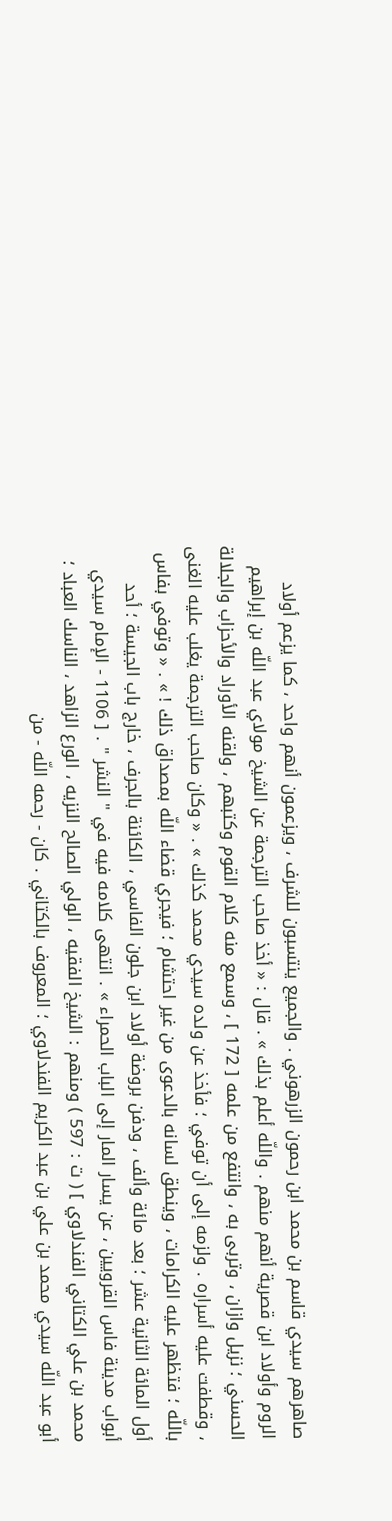صاهرهم سيدي قاسم بن محمد ابن رحمون الزرهوني . والجميع ينتسبون للشرف ، ويزعمون أنهم واحد ، كما يزعم أولاد الروم وأولاد ابن قصرية أنهم منهم . واللّه أعلم بذلك » . قال : « أخذ صاحب الترجمة عن الشيخ مولاي عبد اللّه بن إبراهيم الحسني ؛ نزيل وازان ، وتربى به ، وانتفع من علمه [ 172 ] ، وسمع منه كلام القوم وكتبهم ، ولقنه الأوراد والأحزاب والجلالة ، وقطفت عليه أسراره . ولزمه إلى أن توفي ؛ فأخذ عن ولده سيدي محمد كذلك » . « وكان صاحب الترجمة يغلب عليه الغنى باللّه ؛ فتظهر عليه الكرامات ، وينطق لسانه بالدعوى من غير احتشام ؛ فيجري قضاء اللّه بمصداق ذلك ! » . « وتوفي بفاس أول المائة الثانية عشر ؛ بعد مائة وألف ، ودفن بروضة أولاد ابن جلون الفاسي ، الكائنة بالجرف ، خارج باب الجيسة ؛ أحد أبواب مدينة فاس القرويين ، عن يسار المار إلى الباب الحمراء » . انتهى كلامه فيه في " النشر " . [ 1106 - الإمام سيدي محمد بن علي الكتاني الفندلاوي ] ( ت : 597 ) ومنهم : الشيخ الفقيه ، الولي الصالح النزيه ، الورع الزاهد ، الناسك العباد ؛ أبو عبد اللّه سيدي محمد بن علي بن عبد الكريم الفندلاوي ؛ المعروف بالكتاني . كان - رحمه اللّه - من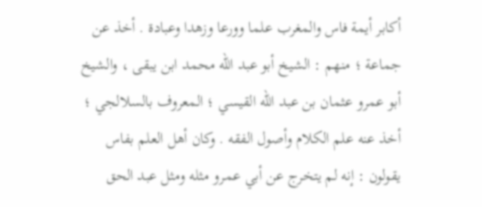أكابر أيمة فاس والمغرب علما وورعا وزهدا وعبادة . أخذ عن جماعة ؛ منهم : الشيخ أبو عبد اللّه محمد ابن يبقى ، والشيخ أبو عمرو عثمان بن عبد اللّه القيسي ؛ المعروف بالسلالجي ؛ أخذ عنه علم الكلام وأصول الفقه . وكان أهل العلم بفاس يقولون : إنه لم يتخرج عن أبي عمرو مثله ومثل عبد الحق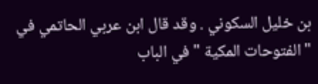بن خليل السكوني . وقد قال ابن عربي الحاتمي في " الفتوحات المكية " في الباب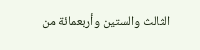الثالث والستين وأربعمائة من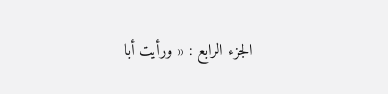الجزء الرابع : « ورأيت أبا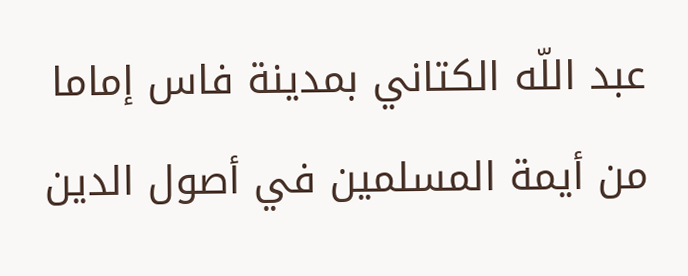عبد اللّه الكتاني بمدينة فاس إماما من أيمة المسلمين في أصول الدين